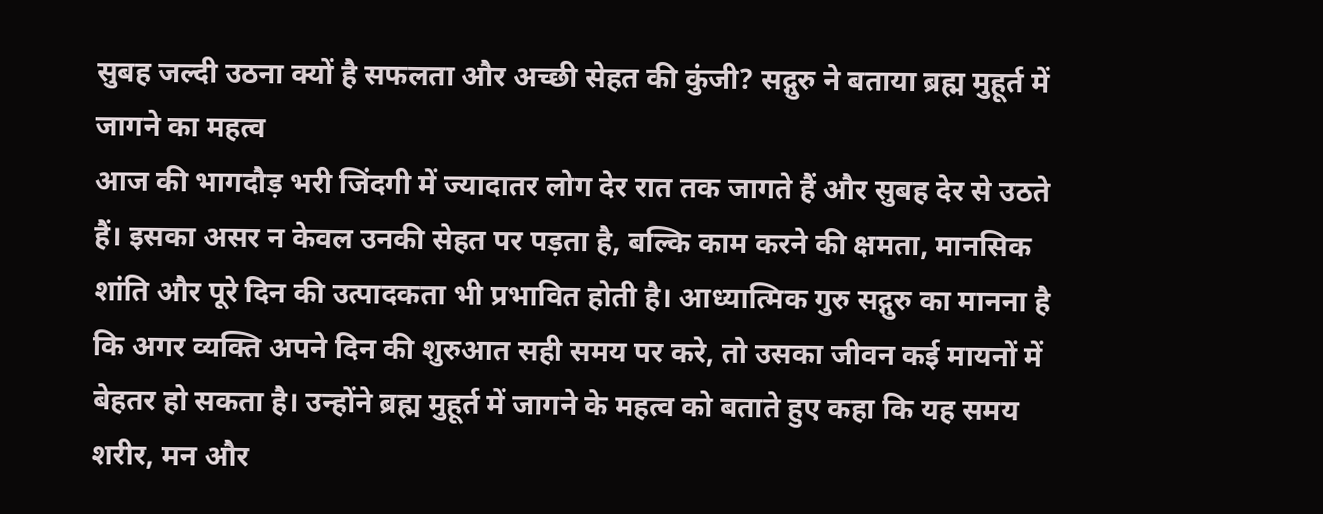सुबह जल्दी उठना क्यों है सफलता और अच्छी सेहत की कुंजी? सद्गुरु ने बताया ब्रह्म मुहूर्त में जागने का महत्व
आज की भागदौड़ भरी जिंदगी में ज्यादातर लोग देर रात तक जागते हैं और सुबह देर से उठते हैं। इसका असर न केवल उनकी सेहत पर पड़ता है, बल्कि काम करने की क्षमता, मानसिक शांति और पूरे दिन की उत्पादकता भी प्रभावित होती है। आध्यात्मिक गुरु सद्गुरु का मानना है कि अगर व्यक्ति अपने दिन की शुरुआत सही समय पर करे, तो उसका जीवन कई मायनों में बेहतर हो सकता है। उन्होंने ब्रह्म मुहूर्त में जागने के महत्व को बताते हुए कहा कि यह समय शरीर, मन और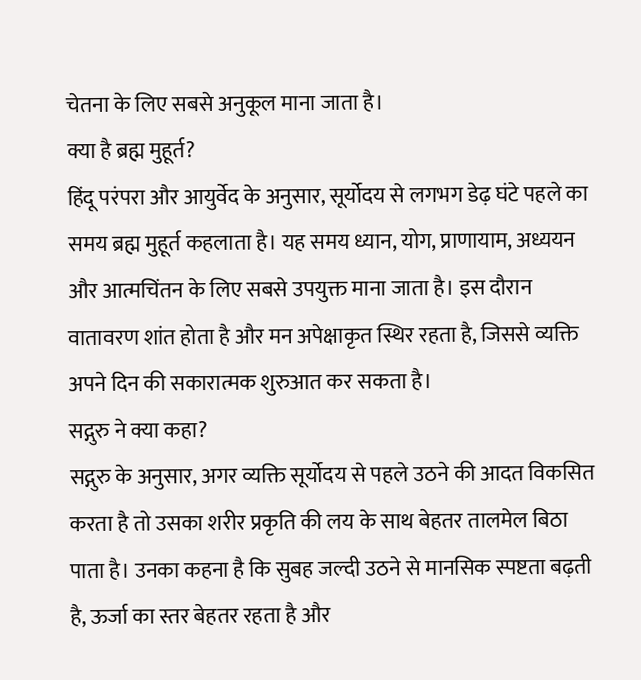चेतना के लिए सबसे अनुकूल माना जाता है।
क्या है ब्रह्म मुहूर्त?
हिंदू परंपरा और आयुर्वेद के अनुसार, सूर्योदय से लगभग डेढ़ घंटे पहले का समय ब्रह्म मुहूर्त कहलाता है। यह समय ध्यान, योग, प्राणायाम, अध्ययन और आत्मचिंतन के लिए सबसे उपयुक्त माना जाता है। इस दौरान वातावरण शांत होता है और मन अपेक्षाकृत स्थिर रहता है, जिससे व्यक्ति अपने दिन की सकारात्मक शुरुआत कर सकता है।
सद्गुरु ने क्या कहा?
सद्गुरु के अनुसार, अगर व्यक्ति सूर्योदय से पहले उठने की आदत विकसित करता है तो उसका शरीर प्रकृति की लय के साथ बेहतर तालमेल बिठा पाता है। उनका कहना है कि सुबह जल्दी उठने से मानसिक स्पष्टता बढ़ती है, ऊर्जा का स्तर बेहतर रहता है और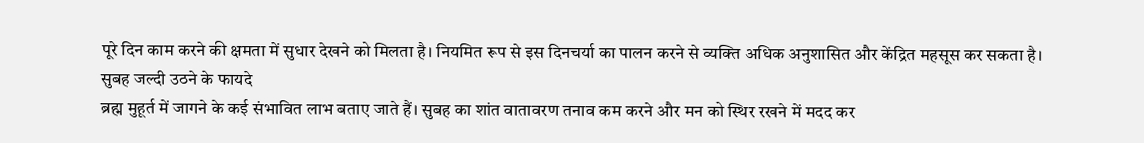पूरे दिन काम करने की क्षमता में सुधार देखने को मिलता है। नियमित रूप से इस दिनचर्या का पालन करने से व्यक्ति अधिक अनुशासित और केंद्रित महसूस कर सकता है।
सुबह जल्दी उठने के फायदे
ब्रह्म मुहूर्त में जागने के कई संभावित लाभ बताए जाते हैं। सुबह का शांत वातावरण तनाव कम करने और मन को स्थिर रखने में मदद कर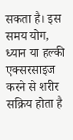सकता है। इस समय योग, ध्यान या हल्की एक्सरसाइज करने से शरीर सक्रिय होता है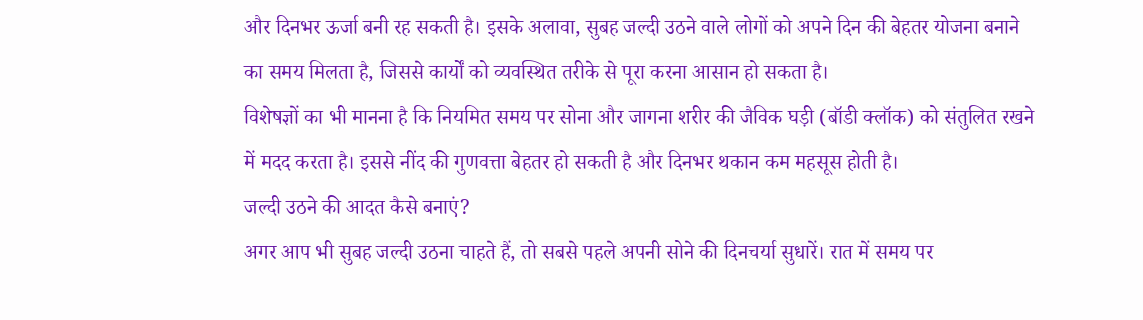और दिनभर ऊर्जा बनी रह सकती है। इसके अलावा, सुबह जल्दी उठने वाले लोगों को अपने दिन की बेहतर योजना बनाने का समय मिलता है, जिससे कार्यों को व्यवस्थित तरीके से पूरा करना आसान हो सकता है।
विशेषज्ञों का भी मानना है कि नियमित समय पर सोना और जागना शरीर की जैविक घड़ी (बॉडी क्लॉक) को संतुलित रखने में मदद करता है। इससे नींद की गुणवत्ता बेहतर हो सकती है और दिनभर थकान कम महसूस होती है।
जल्दी उठने की आदत कैसे बनाएं?
अगर आप भी सुबह जल्दी उठना चाहते हैं, तो सबसे पहले अपनी सोने की दिनचर्या सुधारें। रात में समय पर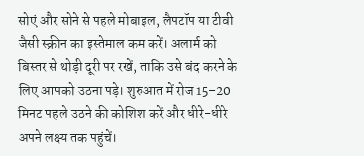सोएं और सोने से पहले मोबाइल, लैपटॉप या टीवी जैसी स्क्रीन का इस्तेमाल कम करें। अलार्म को बिस्तर से थोड़ी दूरी पर रखें, ताकि उसे बंद करने के लिए आपको उठना पड़े। शुरुआत में रोज 15–20 मिनट पहले उठने की कोशिश करें और धीरे-धीरे अपने लक्ष्य तक पहुंचें।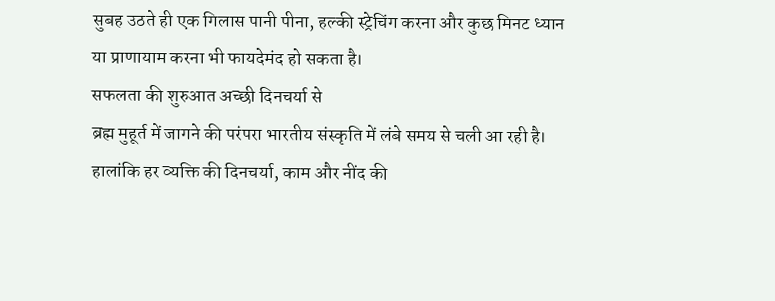सुबह उठते ही एक गिलास पानी पीना, हल्की स्ट्रेचिंग करना और कुछ मिनट ध्यान या प्राणायाम करना भी फायदेमंद हो सकता है।
सफलता की शुरुआत अच्छी दिनचर्या से
ब्रह्म मुहूर्त में जागने की परंपरा भारतीय संस्कृति में लंबे समय से चली आ रही है। हालांकि हर व्यक्ति की दिनचर्या, काम और नींद की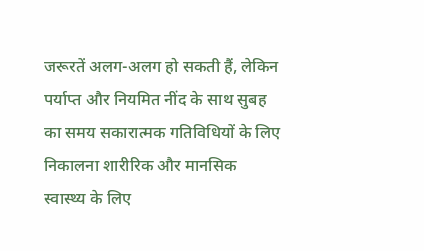जरूरतें अलग-अलग हो सकती हैं, लेकिन पर्याप्त और नियमित नींद के साथ सुबह का समय सकारात्मक गतिविधियों के लिए निकालना शारीरिक और मानसिक स्वास्थ्य के लिए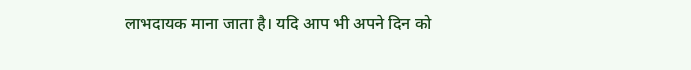लाभदायक माना जाता है। यदि आप भी अपने दिन को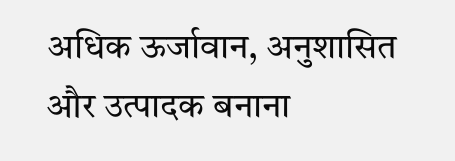अधिक ऊर्जावान, अनुशासित और उत्पादक बनाना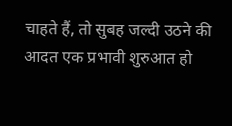चाहते हैं, तो सुबह जल्दी उठने की आदत एक प्रभावी शुरुआत हो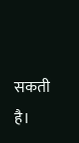सकती है।